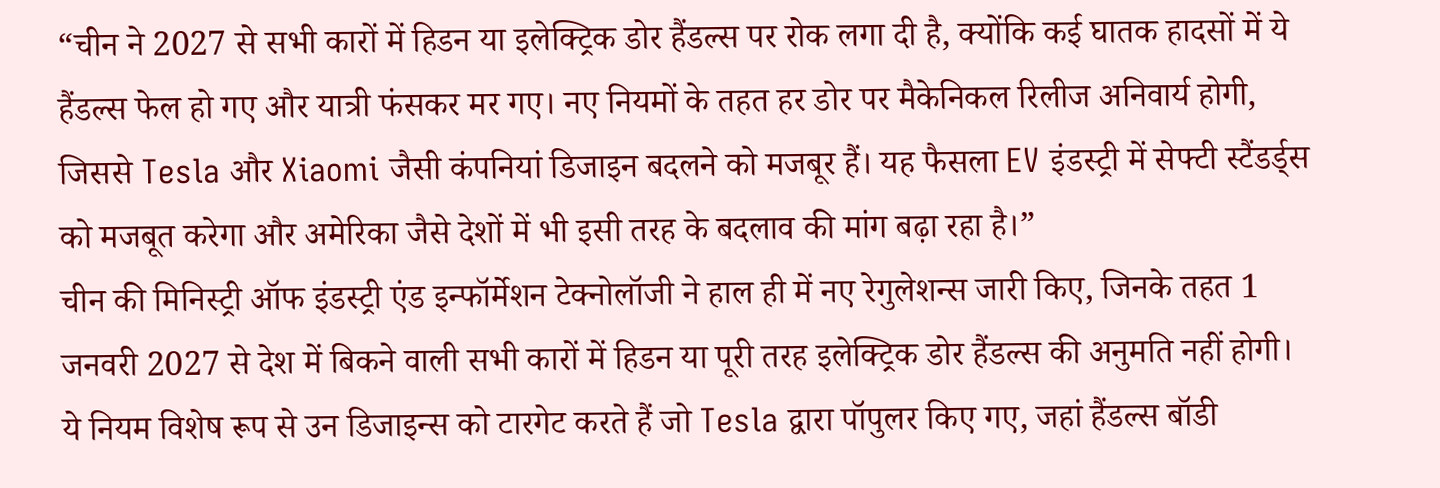“चीन ने 2027 से सभी कारों में हिडन या इलेक्ट्रिक डोर हैंडल्स पर रोक लगा दी है, क्योंकि कई घातक हादसों में ये हैंडल्स फेल हो गए और यात्री फंसकर मर गए। नए नियमों के तहत हर डोर पर मैकेनिकल रिलीज अनिवार्य होगी, जिससे Tesla और Xiaomi जैसी कंपनियां डिजाइन बदलने को मजबूर हैं। यह फैसला EV इंडस्ट्री में सेफ्टी स्टैंडर्ड्स को मजबूत करेगा और अमेरिका जैसे देशों में भी इसी तरह के बदलाव की मांग बढ़ा रहा है।”
चीन की मिनिस्ट्री ऑफ इंडस्ट्री एंड इन्फॉर्मेशन टेक्नोलॉजी ने हाल ही में नए रेगुलेशन्स जारी किए, जिनके तहत 1 जनवरी 2027 से देश में बिकने वाली सभी कारों में हिडन या पूरी तरह इलेक्ट्रिक डोर हैंडल्स की अनुमति नहीं होगी। ये नियम विशेष रूप से उन डिजाइन्स को टारगेट करते हैं जो Tesla द्वारा पॉपुलर किए गए, जहां हैंडल्स बॉडी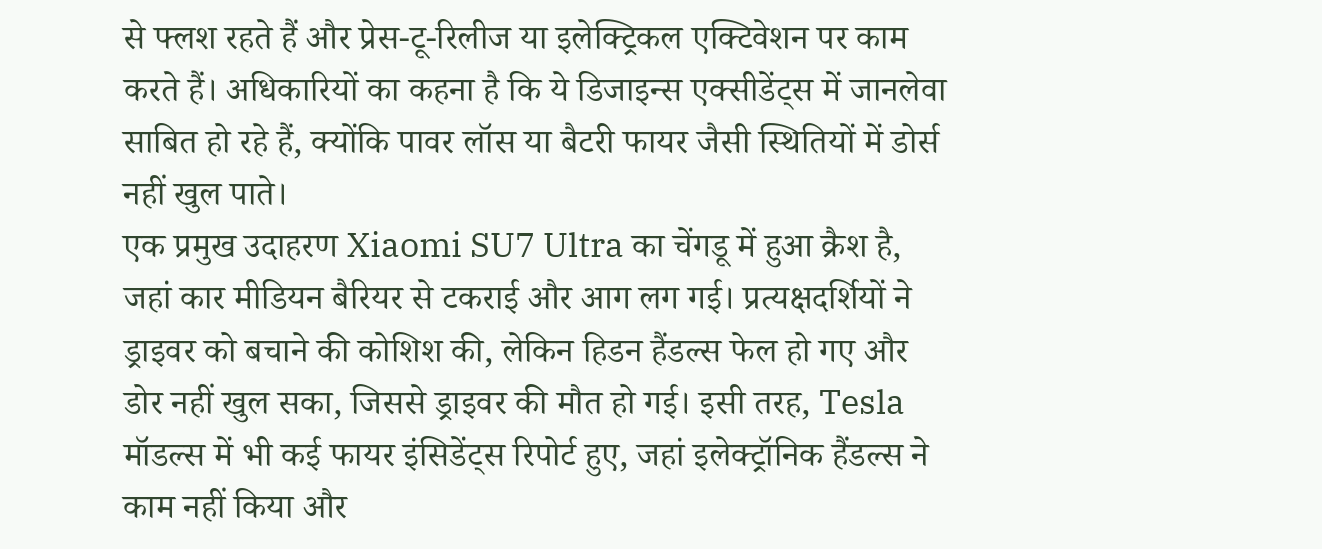से फ्लश रहते हैं और प्रेस-टू-रिलीज या इलेक्ट्रिकल एक्टिवेशन पर काम करते हैं। अधिकारियों का कहना है कि ये डिजाइन्स एक्सीडेंट्स में जानलेवा साबित हो रहे हैं, क्योंकि पावर लॉस या बैटरी फायर जैसी स्थितियों में डोर्स नहीं खुल पाते।
एक प्रमुख उदाहरण Xiaomi SU7 Ultra का चेंगडू में हुआ क्रैश है, जहां कार मीडियन बैरियर से टकराई और आग लग गई। प्रत्यक्षदर्शियों ने ड्राइवर को बचाने की कोशिश की, लेकिन हिडन हैंडल्स फेल हो गए और डोर नहीं खुल सका, जिससे ड्राइवर की मौत हो गई। इसी तरह, Tesla मॉडल्स में भी कई फायर इंसिडेंट्स रिपोर्ट हुए, जहां इलेक्ट्रॉनिक हैंडल्स ने काम नहीं किया और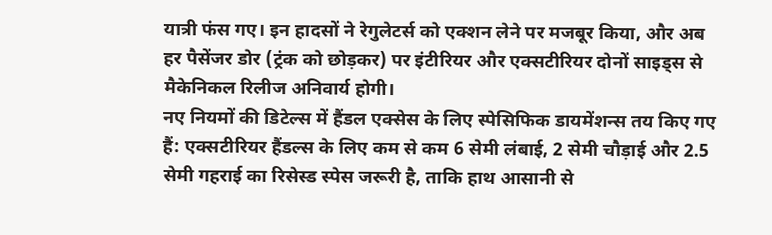यात्री फंस गए। इन हादसों ने रेगुलेटर्स को एक्शन लेने पर मजबूर किया, और अब हर पैसेंजर डोर (ट्रंक को छोड़कर) पर इंटीरियर और एक्सटीरियर दोनों साइड्स से मैकेनिकल रिलीज अनिवार्य होगी।
नए नियमों की डिटेल्स में हैंडल एक्सेस के लिए स्पेसिफिक डायमेंशन्स तय किए गए हैं: एक्सटीरियर हैंडल्स के लिए कम से कम 6 सेमी लंबाई, 2 सेमी चौड़ाई और 2.5 सेमी गहराई का रिसेस्ड स्पेस जरूरी है, ताकि हाथ आसानी से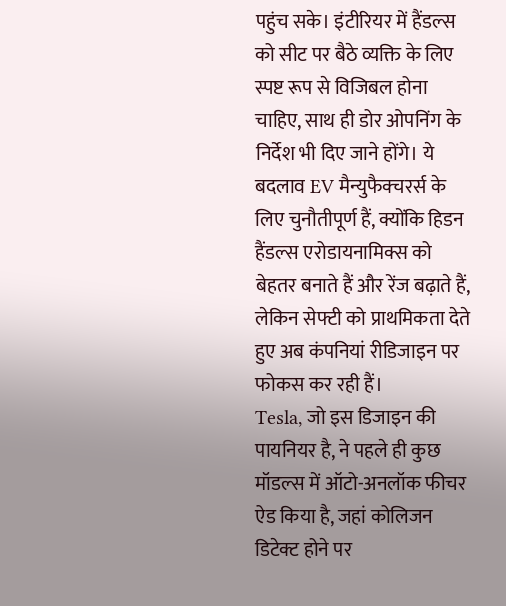पहुंच सके। इंटीरियर में हैंडल्स को सीट पर बैठे व्यक्ति के लिए स्पष्ट रूप से विजिबल होना चाहिए, साथ ही डोर ओपनिंग के निर्देश भी दिए जाने होंगे। ये बदलाव EV मैन्युफैक्चरर्स के लिए चुनौतीपूर्ण हैं, क्योंकि हिडन हैंडल्स एरोडायनामिक्स को बेहतर बनाते हैं और रेंज बढ़ाते हैं, लेकिन सेफ्टी को प्राथमिकता देते हुए अब कंपनियां रीडिजाइन पर फोकस कर रही हैं।
Tesla, जो इस डिजाइन की पायनियर है, ने पहले ही कुछ मॉडल्स में ऑटो-अनलॉक फीचर ऐड किया है, जहां कोलिजन डिटेक्ट होने पर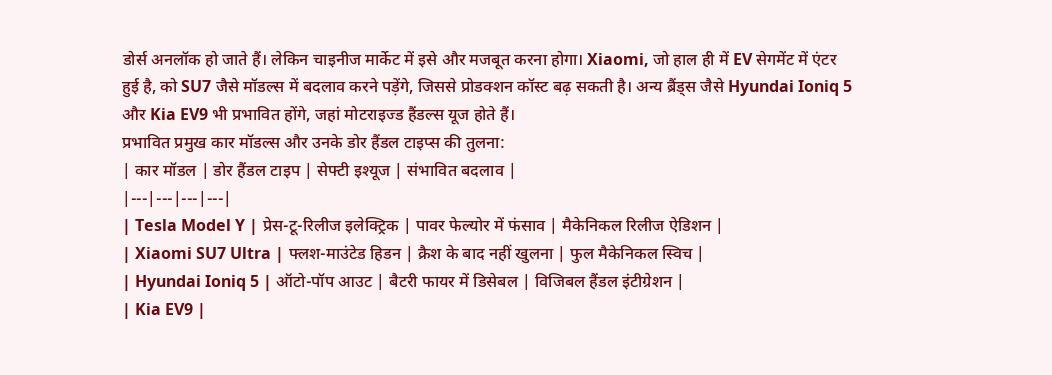डोर्स अनलॉक हो जाते हैं। लेकिन चाइनीज मार्केट में इसे और मजबूत करना होगा। Xiaomi, जो हाल ही में EV सेगमेंट में एंटर हुई है, को SU7 जैसे मॉडल्स में बदलाव करने पड़ेंगे, जिससे प्रोडक्शन कॉस्ट बढ़ सकती है। अन्य ब्रैंड्स जैसे Hyundai Ioniq 5 और Kia EV9 भी प्रभावित होंगे, जहां मोटराइज्ड हैंडल्स यूज होते हैं।
प्रभावित प्रमुख कार मॉडल्स और उनके डोर हैंडल टाइप्स की तुलना:
| कार मॉडल | डोर हैंडल टाइप | सेफ्टी इश्यूज | संभावित बदलाव |
|---|---|---|---|
| Tesla Model Y | प्रेस-टू-रिलीज इलेक्ट्रिक | पावर फेल्योर में फंसाव | मैकेनिकल रिलीज ऐडिशन |
| Xiaomi SU7 Ultra | फ्लश-माउंटेड हिडन | क्रैश के बाद नहीं खुलना | फुल मैकेनिकल स्विच |
| Hyundai Ioniq 5 | ऑटो-पॉप आउट | बैटरी फायर में डिसेबल | विजिबल हैंडल इंटीग्रेशन |
| Kia EV9 |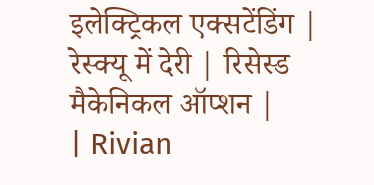इलेक्ट्रिकल एक्सटेंडिंग | रेस्क्यू में देरी | रिसेस्ड मैकेनिकल ऑप्शन |
| Rivian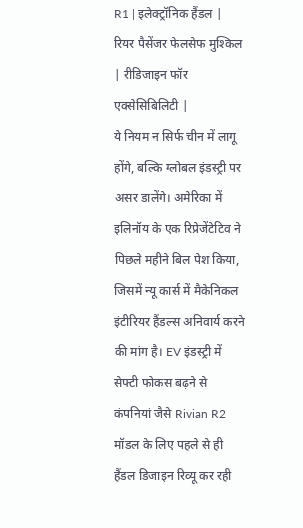R1 | इलेक्ट्रॉनिक हैंडल | रियर पैसेंजर फेलसेफ मुश्किल | रीडिजाइन फॉर एक्सेसिबिलिटी |
ये नियम न सिर्फ चीन में लागू होंगे, बल्कि ग्लोबल इंडस्ट्री पर असर डालेंगे। अमेरिका में इलिनॉय के एक रिप्रेजेंटेटिव ने पिछले महीने बिल पेश किया, जिसमें न्यू कार्स में मैकेनिकल इंटीरियर हैंडल्स अनिवार्य करने की मांग है। EV इंडस्ट्री में सेफ्टी फोकस बढ़ने से कंपनियां जैसे Rivian R2 मॉडल के लिए पहले से ही हैंडल डिजाइन रिव्यू कर रही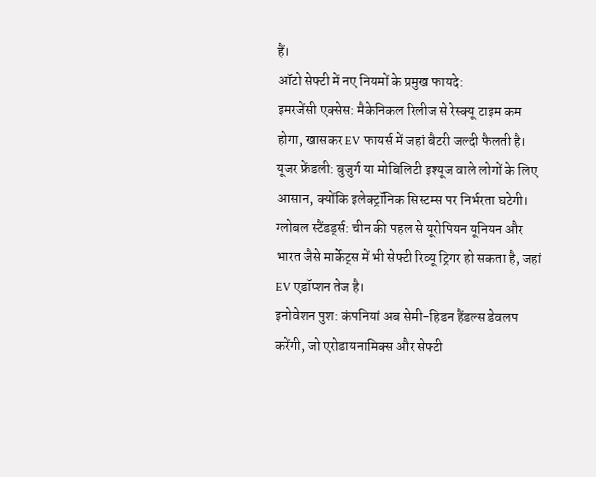हैं।
ऑटो सेफ्टी में नए नियमों के प्रमुख फायदे:
इमरजेंसी एक्सेस: मैकेनिकल रिलीज से रेस्क्यू टाइम कम होगा, खासकर EV फायर्स में जहां बैटरी जल्दी फैलती है।
यूजर फ्रेंडली: बुजुर्ग या मोबिलिटी इश्यूज वाले लोगों के लिए आसान, क्योंकि इलेक्ट्रॉनिक सिस्टम्स पर निर्भरता घटेगी।
ग्लोबल स्टैंडर्ड्स: चीन की पहल से यूरोपियन यूनियन और भारत जैसे मार्केट्स में भी सेफ्टी रिव्यू ट्रिगर हो सकता है, जहां EV एडॉप्शन तेज है।
इनोवेशन पुश: कंपनियां अब सेमी-हिडन हैंडल्स डेवलप करेंगी, जो एरोडायनामिक्स और सेफ्टी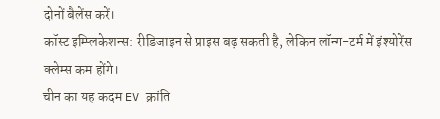दोनों बैलेंस करें।
कॉस्ट इम्प्लिकेशन्स: रीडिजाइन से प्राइस बढ़ सकती है, लेकिन लॉन्ग-टर्म में इंश्योरेंस क्लेम्स कम होंगे।
चीन का यह कदम EV क्रांति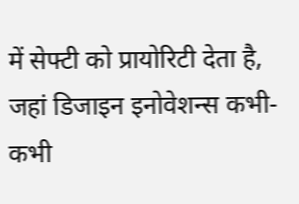में सेफ्टी को प्रायोरिटी देता है, जहां डिजाइन इनोवेशन्स कभी-कभी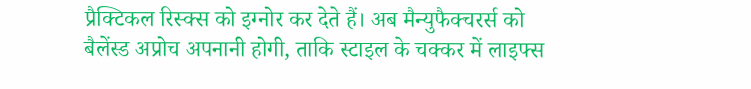प्रैक्टिकल रिस्क्स को इग्नोर कर देते हैं। अब मैन्युफैक्चरर्स को बैलेंस्ड अप्रोच अपनानी होगी, ताकि स्टाइल के चक्कर में लाइफ्स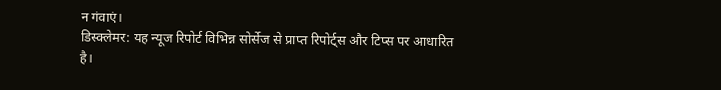न गंवाएं।
डिस्क्लेमर: यह न्यूज रिपोर्ट विभिन्न सोर्सेज से प्राप्त रिपोर्ट्स और टिप्स पर आधारित है।